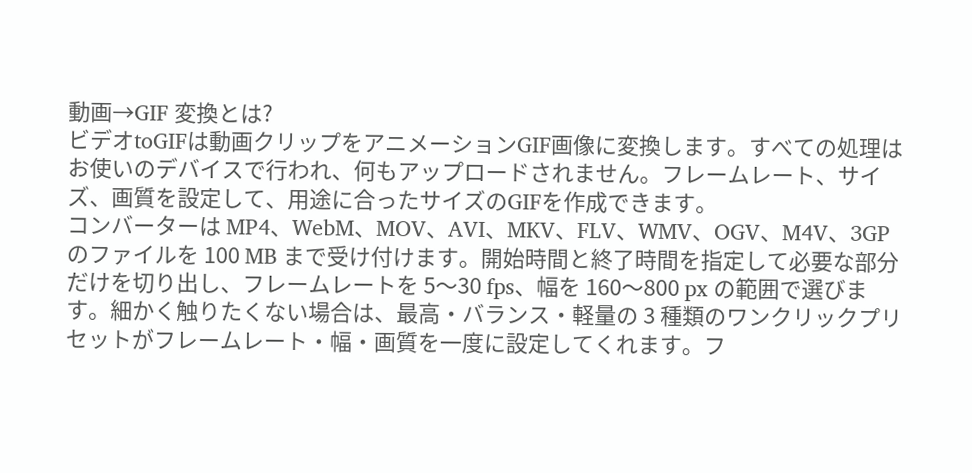動画→GIF 変換とは?
ビデオtoGIFは動画クリップをアニメーションGIF画像に変換します。すべての処理はお使いのデバイスで行われ、何もアップロードされません。フレームレート、サイズ、画質を設定して、用途に合ったサイズのGIFを作成できます。
コンバーターは MP4、WebM、MOV、AVI、MKV、FLV、WMV、OGV、M4V、3GP のファイルを 100 MB まで受け付けます。開始時間と終了時間を指定して必要な部分だけを切り出し、フレームレートを 5〜30 fps、幅を 160〜800 px の範囲で選びます。細かく触りたくない場合は、最高・バランス・軽量の 3 種類のワンクリックプリセットがフレームレート・幅・画質を一度に設定してくれます。フ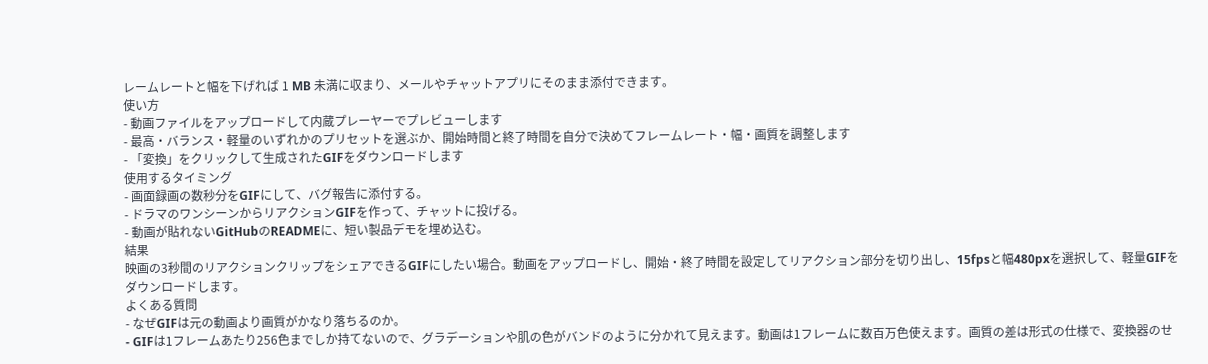レームレートと幅を下げれば 1 MB 未満に収まり、メールやチャットアプリにそのまま添付できます。
使い方
- 動画ファイルをアップロードして内蔵プレーヤーでプレビューします
- 最高・バランス・軽量のいずれかのプリセットを選ぶか、開始時間と終了時間を自分で決めてフレームレート・幅・画質を調整します
- 「変換」をクリックして生成されたGIFをダウンロードします
使用するタイミング
- 画面録画の数秒分をGIFにして、バグ報告に添付する。
- ドラマのワンシーンからリアクションGIFを作って、チャットに投げる。
- 動画が貼れないGitHubのREADMEに、短い製品デモを埋め込む。
結果
映画の3秒間のリアクションクリップをシェアできるGIFにしたい場合。動画をアップロードし、開始・終了時間を設定してリアクション部分を切り出し、15fpsと幅480pxを選択して、軽量GIFをダウンロードします。
よくある質問
- なぜGIFは元の動画より画質がかなり落ちるのか。
- GIFは1フレームあたり256色までしか持てないので、グラデーションや肌の色がバンドのように分かれて見えます。動画は1フレームに数百万色使えます。画質の差は形式の仕様で、変換器のせ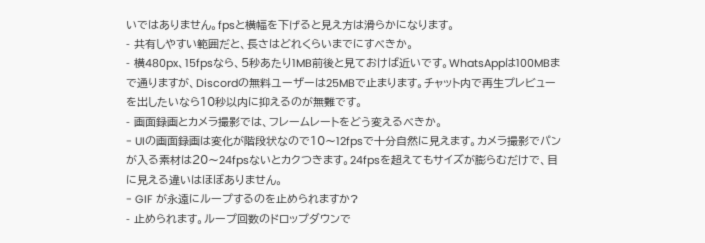いではありません。fpsと横幅を下げると見え方は滑らかになります。
- 共有しやすい範囲だと、長さはどれくらいまでにすべきか。
- 横480px、15fpsなら、5秒あたり1MB前後と見ておけば近いです。WhatsAppは100MBまで通りますが、Discordの無料ユーザーは25MBで止まります。チャット内で再生プレビューを出したいなら10秒以内に抑えるのが無難です。
- 画面録画とカメラ撮影では、フレームレートをどう変えるべきか。
- UIの画面録画は変化が階段状なので10〜12fpsで十分自然に見えます。カメラ撮影でパンが入る素材は20〜24fpsないとカクつきます。24fpsを超えてもサイズが膨らむだけで、目に見える違いはほぼありません。
- GIF が永遠にループするのを止められますか?
- 止められます。ループ回数のドロップダウンで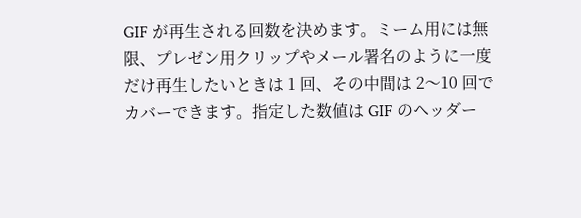GIF が再生される回数を決めます。ミーム用には無限、プレゼン用クリップやメール署名のように一度だけ再生したいときは 1 回、その中間は 2〜10 回でカバーできます。指定した数値は GIF のヘッダー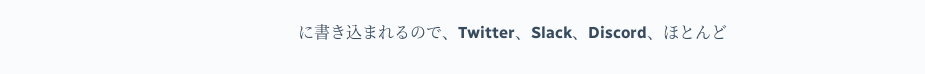に書き込まれるので、Twitter、Slack、Discord、ほとんど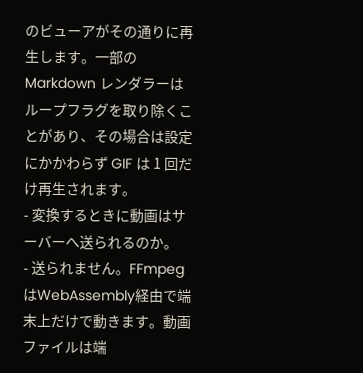のビューアがその通りに再生します。一部の Markdown レンダラーはループフラグを取り除くことがあり、その場合は設定にかかわらず GIF は 1 回だけ再生されます。
- 変換するときに動画はサーバーへ送られるのか。
- 送られません。FFmpegはWebAssembly経由で端末上だけで動きます。動画ファイルは端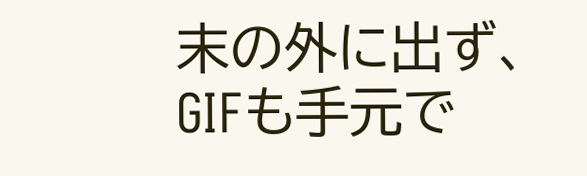末の外に出ず、GIFも手元で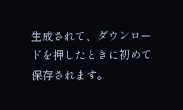生成されて、ダウンロードを押したときに初めて保存されます。